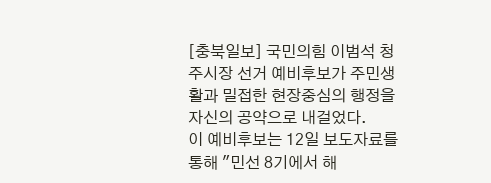[충북일보] 국민의힘 이범석 청주시장 선거 예비후보가 주민생활과 밀접한 현장중심의 행정을 자신의 공약으로 내걸었다.
이 예비후보는 12일 보도자료를 통해 "민선 8기에서 해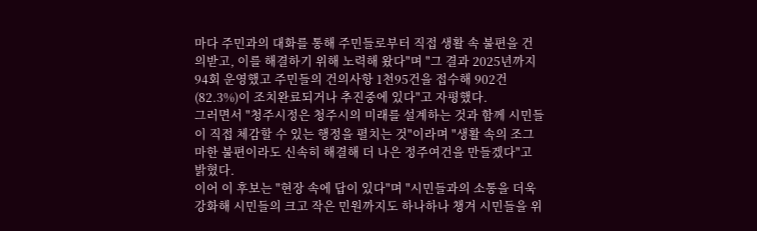마다 주민과의 대화를 통해 주민들로부터 직접 생활 속 불편을 건의받고, 이를 해결하기 위해 노력해 왔다"며 "그 결과 2025년까지 94회 운영했고 주민들의 건의사항 1천95건을 접수해 902건(82.3%)이 조치완료되거나 추진중에 있다"고 자평했다.
그러면서 "청주시정은 청주시의 미래를 설계하는 것과 함께 시민들이 직접 체감할 수 있는 행정을 펼치는 것"이라며 "생활 속의 조그마한 불편이라도 신속히 해결해 더 나은 정주여건을 만들겠다"고 밝혔다.
이어 이 후보는 "현장 속에 답이 있다"며 "시민들과의 소통을 더욱 강화해 시민들의 크고 작은 민원까지도 하나하나 챙겨 시민들을 위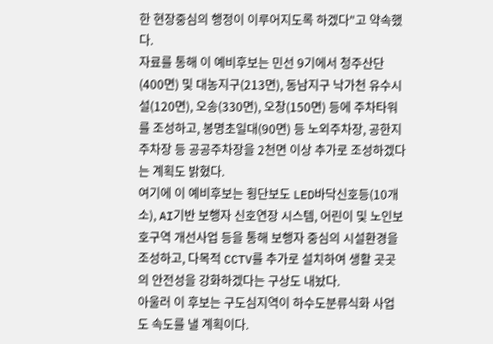한 현장중심의 행정이 이루어지도록 하겠다"고 약속했다.
자료를 통해 이 예비후보는 민선 9기에서 청주산단(400면) 및 대농지구(213면), 동남지구 낙가천 유수시설(120면), 오송(330면), 오창(150면) 등에 주차타워를 조성하고, 봉명초일대(90면) 등 노외주차장, 공한지주차장 등 공공주차장을 2천면 이상 추가로 조성하겠다는 계획도 밝혔다.
여기에 이 예비후보는 횡단보도 LED바닥신호등(10개소), AI기반 보행자 신호연장 시스템, 어린이 및 노인보호구역 개선사업 등을 통해 보행자 중심의 시설환경을 조성하고, 다목적 CCTV를 추가로 설치하여 생활 곳곳의 안전성을 강화하겠다는 구상도 내놨다.
아울러 이 후보는 구도심지역이 하수도분류식화 사업도 속도를 낼 계획이다.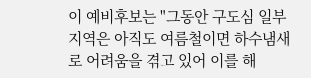이 예비후보는 "그동안 구도심 일부지역은 아직도 여름철이면 하수냄새로 어려움을 겪고 있어 이를 해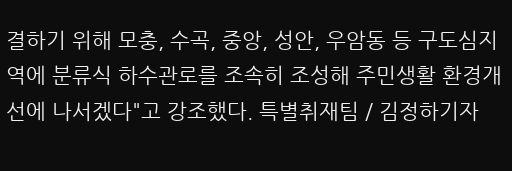결하기 위해 모충, 수곡, 중앙, 성안, 우암동 등 구도심지역에 분류식 하수관로를 조속히 조성해 주민생활 환경개선에 나서겠다"고 강조했다. 특별취재팀 / 김정하기자